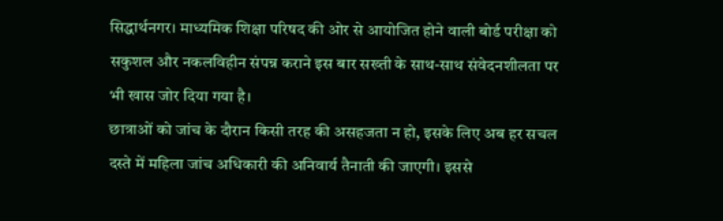सिद्धार्थनगर। माध्यमिक शिक्षा परिषद की ओर से आयोजित होने वाली बोर्ड परीक्षा को सकुशल और नकलविहीन संपन्न कराने इस बार सख्ती के साथ-साथ संवेदनशीलता पर भी खास जोर दिया गया है।
छात्राओं को जांच के दौरान किसी तरह की असहजता न हो, इसके लिए अब हर सचल दस्ते में महिला जांच अधिकारी की अनिवार्य तैनाती की जाएगी। इससे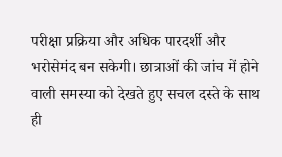परीक्षा प्रक्रिया और अधिक पारदर्शी और भरोसेमंद बन सकेगी। छात्राओं की जांच में होने वाली समस्या को देखते हुए सचल दस्ते के साथ ही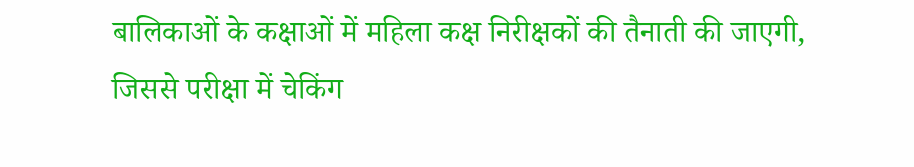बालिकाओं के कक्षाओं में महिला कक्ष निरीक्षकों की तैनाती की जाएगी, जिससे परीक्षा में चेकिंग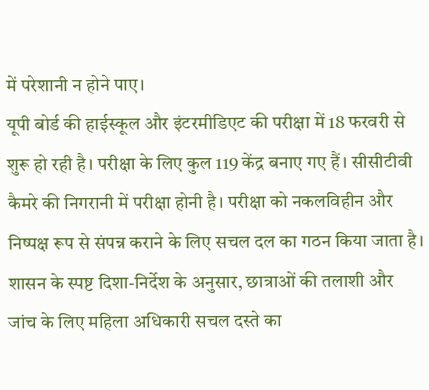में परेशानी न होने पाए।
यूपी बोर्ड की हाईस्कूल और इंटरमीडिएट की परीक्षा में 18 फरवरी से शुरू हो रही है। परीक्षा के लिए कुल 119 केंद्र बनाए गए हैं। सीसीटीवी कैमरे की निगरानी में परीक्षा होनी है। परीक्षा को नकलविहीन और निष्पक्ष रूप से संपन्न कराने के लिए सचल दल का गठन किया जाता है।
शासन के स्पष्ट दिशा-निर्देश के अनुसार, छात्राओं की तलाशी और जांच के लिए महिला अधिकारी सचल दस्ते का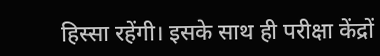हिस्सा रहेंगी। इसके साथ ही परीक्षा केंद्रों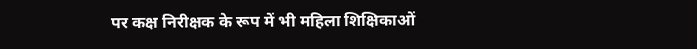पर कक्ष निरीक्षक के रूप में भी महिला शिक्षिकाओं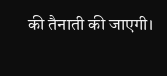की तैनाती की जाएगी।